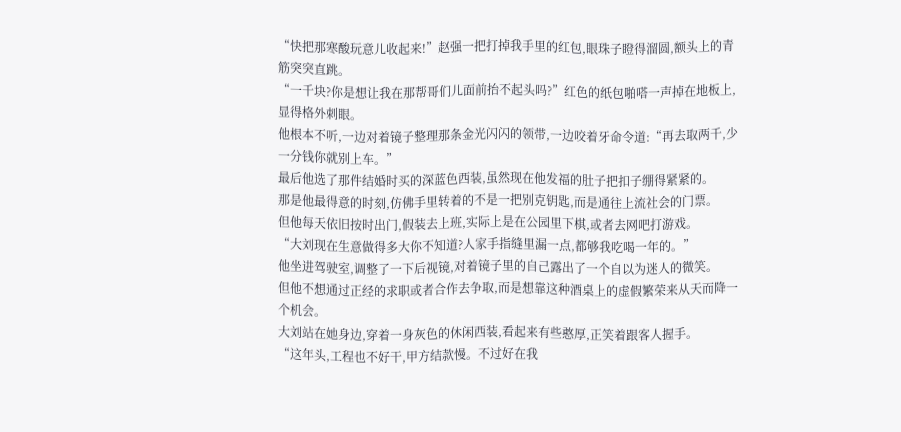“快把那寒酸玩意儿收起来!”赵强一把打掉我手里的红包,眼珠子瞪得溜圆,额头上的青筋突突直跳。
“一千块?你是想让我在那帮哥们儿面前抬不起头吗?”红色的纸包啪嗒一声掉在地板上,显得格外刺眼。
他根本不听,一边对着镜子整理那条金光闪闪的领带,一边咬着牙命令道:“再去取两千,少一分钱你就别上车。”
最后他选了那件结婚时买的深蓝色西装,虽然现在他发福的肚子把扣子绷得紧紧的。
那是他最得意的时刻,仿佛手里转着的不是一把别克钥匙,而是通往上流社会的门票。
但他每天依旧按时出门,假装去上班,实际上是在公园里下棋,或者去网吧打游戏。
“大刘现在生意做得多大你不知道?人家手指缝里漏一点,都够我吃喝一年的。”
他坐进驾驶室,调整了一下后视镜,对着镜子里的自己露出了一个自以为迷人的微笑。
但他不想通过正经的求职或者合作去争取,而是想靠这种酒桌上的虚假繁荣来从天而降一个机会。
大刘站在她身边,穿着一身灰色的休闲西装,看起来有些憨厚,正笑着跟客人握手。
“这年头,工程也不好干,甲方结款慢。不过好在我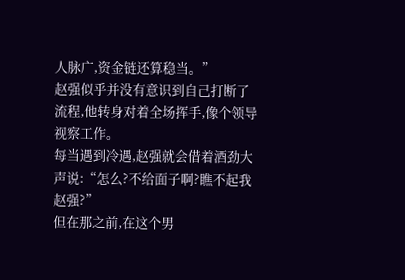人脉广,资金链还算稳当。”
赵强似乎并没有意识到自己打断了流程,他转身对着全场挥手,像个领导视察工作。
每当遇到冷遇,赵强就会借着酒劲大声说:“怎么?不给面子啊?瞧不起我赵强?”
但在那之前,在这个男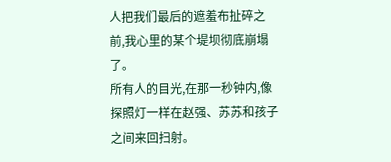人把我们最后的遮羞布扯碎之前,我心里的某个堤坝彻底崩塌了。
所有人的目光,在那一秒钟内,像探照灯一样在赵强、苏苏和孩子之间来回扫射。